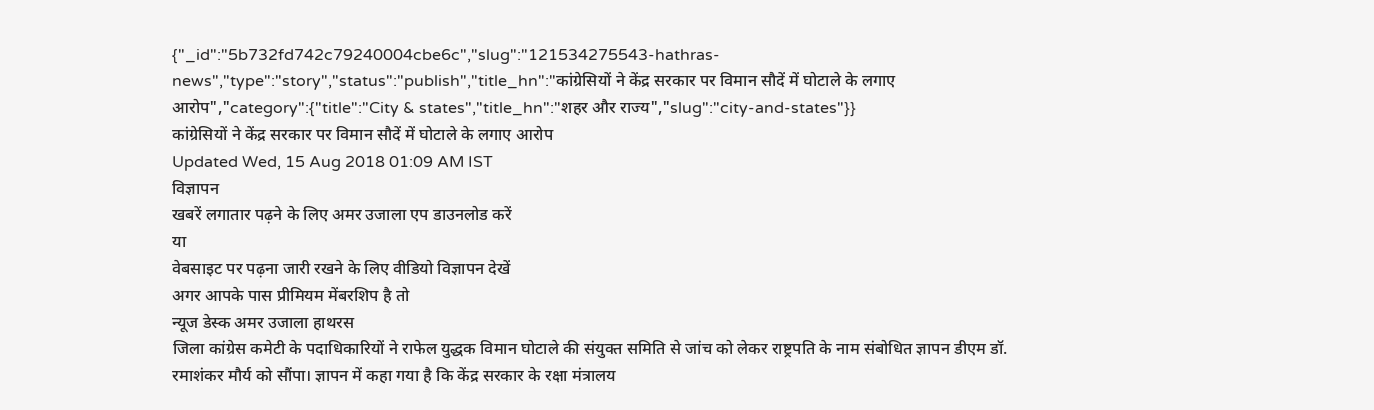{"_id":"5b732fd742c79240004cbe6c","slug":"121534275543-hathras-news","type":"story","status":"publish","title_hn":"कांग्रेसियों ने केंद्र सरकार पर विमान सौदें में घोटाले के लगाए आरोप","category":{"title":"City & states","title_hn":"शहर और राज्य","slug":"city-and-states"}}
कांग्रेसियों ने केंद्र सरकार पर विमान सौदें में घोटाले के लगाए आरोप
Updated Wed, 15 Aug 2018 01:09 AM IST
विज्ञापन
खबरें लगातार पढ़ने के लिए अमर उजाला एप डाउनलोड करें
या
वेबसाइट पर पढ़ना जारी रखने के लिए वीडियो विज्ञापन देखें
अगर आपके पास प्रीमियम मेंबरशिप है तो
न्यूज डेस्क अमर उजाला हाथरस
जिला कांग्रेस कमेटी के पदाधिकारियों ने राफेल युद्धक विमान घोटाले की संयुक्त समिति से जांच को लेकर राष्ट्रपति के नाम संबोधित ज्ञापन डीएम डॉ. रमाशंकर मौर्य को सौंपा। ज्ञापन में कहा गया है कि केंद्र सरकार के रक्षा मंत्रालय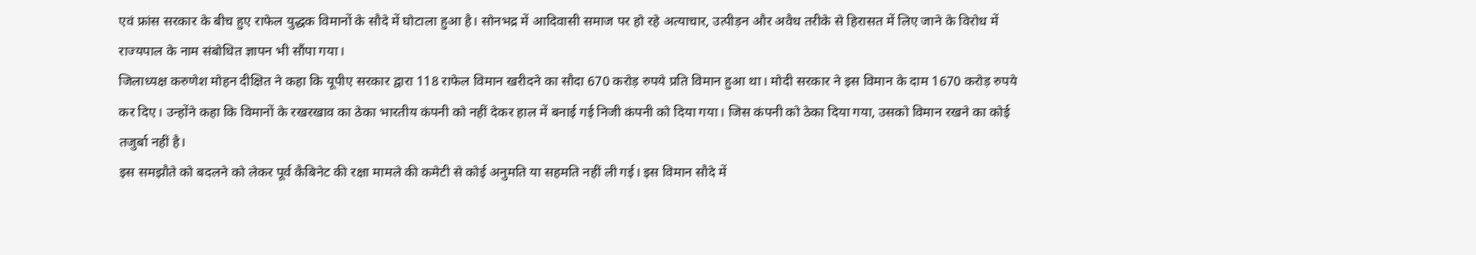एवं फ्रांस सरकार के बीच हुए राफेल युद्धक विमानों के सौदे में घोटाला हुआ है। सोनभद्र में आदिवासी समाज पर हो रहे अत्याचार, उत्पीड़न और अवैध तरीके से हिरासत में लिए जाने के विरोध में राज्यपाल के नाम संबोधित ज्ञापन भी सौंपा गया।
जिलाध्यक्ष करुणेश मोहन दीक्षित ने कहा कि यूपीए सरकार द्वारा 118 राफेल विमान खरीदने का सौदा 670 करोड़ रुपये प्रति विमान हुआ था। मोदी सरकार ने इस विमान के दाम 1670 करोड़ रुपये कर दिए। उन्होंने कहा कि विमानों के रखरखाव का ठेका भारतीय कंपनी को नहीं देकर हाल में बनाई गई निजी कंपनी को दिया गया। जिस कंपनी को ठेका दिया गया, उसको विमान रखने का कोई तजुर्बा नहीं है।
इस समझौते को बदलने को लेकर पूर्व कैबिनेट की रक्षा मामले की कमेटी से कोई अनुमति या सहमति नहीं ली गई। इस विमान सौदे में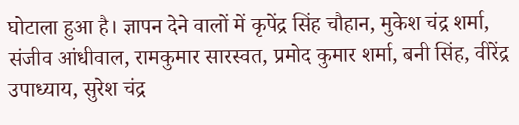घोटाला हुआ है। ज्ञापन देने वालों में कृपेंद्र सिंह चौहान, मुकेश चंद्र शर्मा, संजीव आंधीवाल, रामकुमार सारस्वत, प्रमोद कुमार शर्मा, बनी सिंह, वीरेंद्र उपाध्याय, सुरेश चंद्र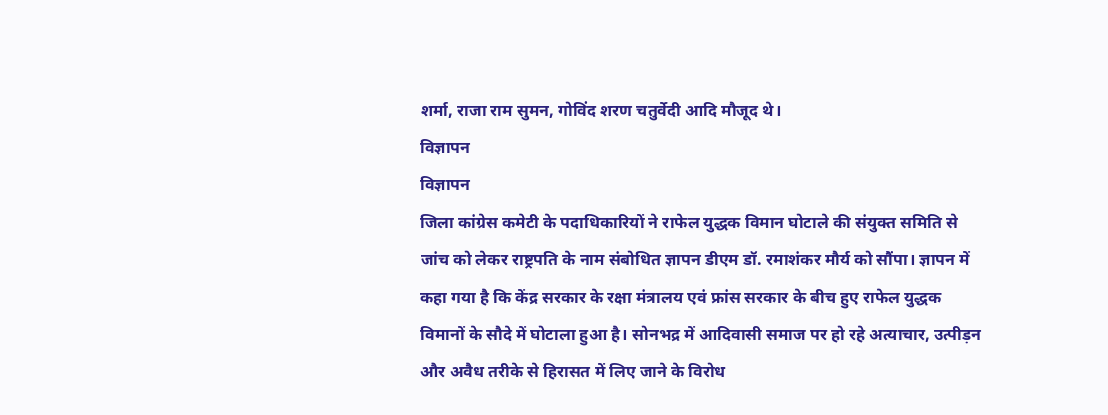शर्मा, राजा राम सुमन, गोविंद शरण चतुर्वेदी आदि मौजूद थे।
विज्ञापन
विज्ञापन
जिला कांग्रेस कमेटी के पदाधिकारियों ने राफेल युद्धक विमान घोटाले की संयुक्त समिति से जांच को लेकर राष्ट्रपति के नाम संबोधित ज्ञापन डीएम डॉ. रमाशंकर मौर्य को सौंपा। ज्ञापन में कहा गया है कि केंद्र सरकार के रक्षा मंत्रालय एवं फ्रांस सरकार के बीच हुए राफेल युद्धक विमानों के सौदे में घोटाला हुआ है। सोनभद्र में आदिवासी समाज पर हो रहे अत्याचार, उत्पीड़न और अवैध तरीके से हिरासत में लिए जाने के विरोध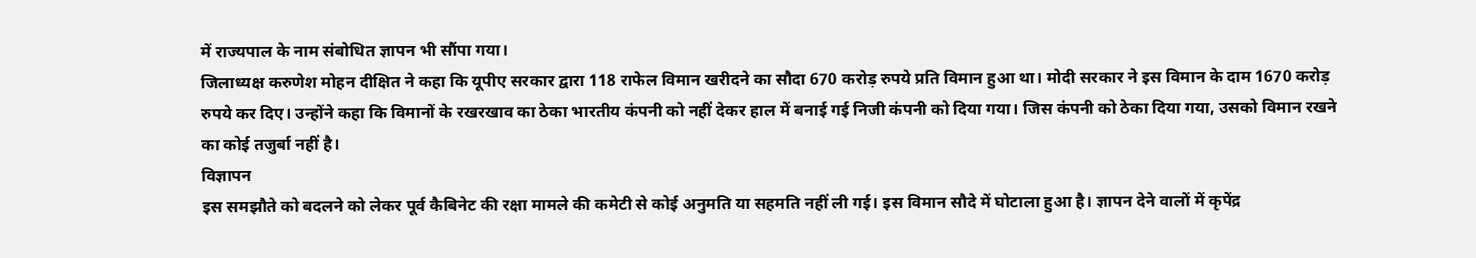में राज्यपाल के नाम संबोधित ज्ञापन भी सौंपा गया।
जिलाध्यक्ष करुणेश मोहन दीक्षित ने कहा कि यूपीए सरकार द्वारा 118 राफेल विमान खरीदने का सौदा 670 करोड़ रुपये प्रति विमान हुआ था। मोदी सरकार ने इस विमान के दाम 1670 करोड़ रुपये कर दिए। उन्होंने कहा कि विमानों के रखरखाव का ठेका भारतीय कंपनी को नहीं देकर हाल में बनाई गई निजी कंपनी को दिया गया। जिस कंपनी को ठेका दिया गया, उसको विमान रखने का कोई तजुर्बा नहीं है।
विज्ञापन
इस समझौते को बदलने को लेकर पूर्व कैबिनेट की रक्षा मामले की कमेटी से कोई अनुमति या सहमति नहीं ली गई। इस विमान सौदे में घोटाला हुआ है। ज्ञापन देने वालों में कृपेंद्र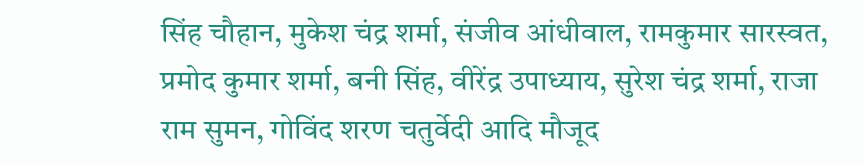सिंह चौहान, मुकेश चंद्र शर्मा, संजीव आंधीवाल, रामकुमार सारस्वत, प्रमोद कुमार शर्मा, बनी सिंह, वीरेंद्र उपाध्याय, सुरेश चंद्र शर्मा, राजा राम सुमन, गोविंद शरण चतुर्वेदी आदि मौजूद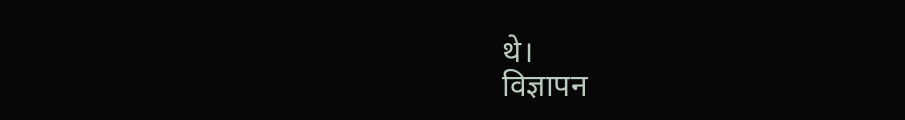थे।
विज्ञापन